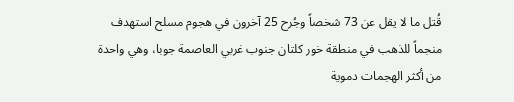قُتل ما لا يقل عن 73 شخصاً وجُرح 25 آخرون في هجوم مسلح استهدف منجماً للذهب في منطقة خور كلتان جنوب غربي العاصمة جوبا، وهي واحدة من أكثر الهجمات دموية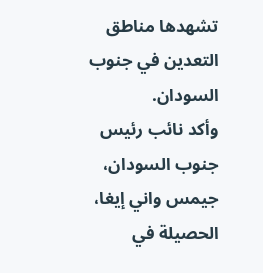تشهدها مناطق التعدين في جنوب السودان.
وأكد نائب رئيس جنوب السودان، جيمس واني إيغا، الحصيلة في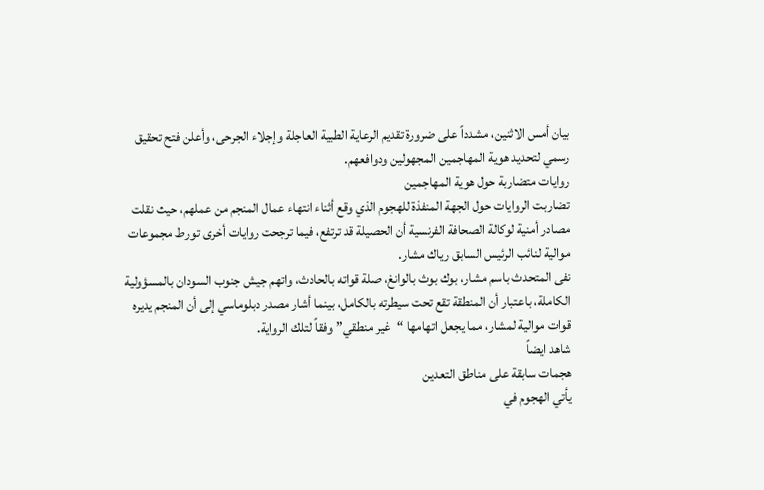بيان أمس الاثنين، مشدداً على ضرورة تقديم الرعاية الطبية العاجلة وإجلاء الجرحى، وأعلن فتح تحقيق رسمي لتحديد هوية المهاجمين المجهولين ودوافعهم.
روايات متضاربة حول هوية المهاجمين
تضاربت الروايات حول الجهة المنفذة للهجوم الذي وقع أثناء انتهاء عمال المنجم من عملهم، حيث نقلت مصادر أمنية لوكالة الصحافة الفرنسية أن الحصيلة قد ترتفع، فيما ترجحت روايات أخرى تورط مجموعات موالية لنائب الرئيس السابق رياك مشار.
نفى المتحدث باسم مشار، بوك بوث بالوانغ، صلة قواته بالحادث، واتهم جيش جنوب السودان بالمسؤولية الكاملة، باعتبار أن المنطقة تقع تحت سيطرته بالكامل، بينما أشار مصدر دبلوماسي إلى أن المنجم يديره قوات موالية لمشار، مما يجعل اتهامها “غير منطقي” وفقاً لتلك الرواية.
شاهد ايضاً
هجمات سابقة على مناطق التعدين
يأتي الهجوم في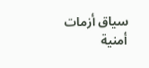سياق أزمات أمنية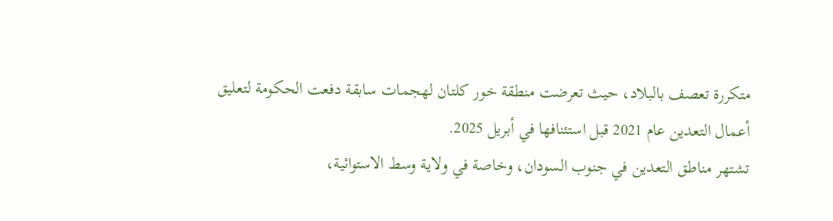متكررة تعصف بالبلاد، حيث تعرضت منطقة خور كلتان لهجمات سابقة دفعت الحكومة لتعليق أعمال التعدين عام 2021 قبل استئنافها في أبريل 2025.
تشتهر مناطق التعدين في جنوب السودان، وخاصة في ولاية وسط الاستوائية،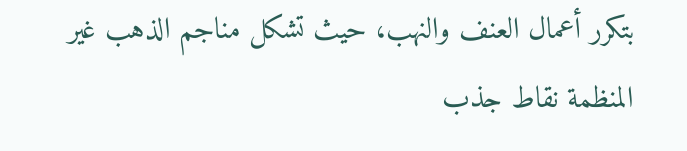بتكرر أعمال العنف والنهب، حيث تشكل مناجم الذهب غير المنظمة نقاط جذب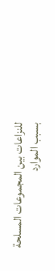للنزاعات بين المجموعات المسلحة بسبب الموارد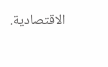الاقتصادية.